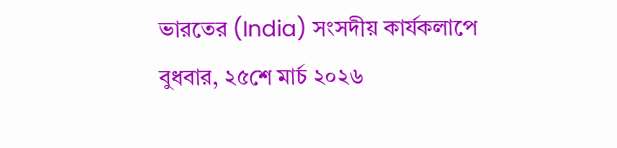ভারতের (India) সংসদীয় কার্যকলাপে বুধবার, ২৫শে মার্চ ২০২৬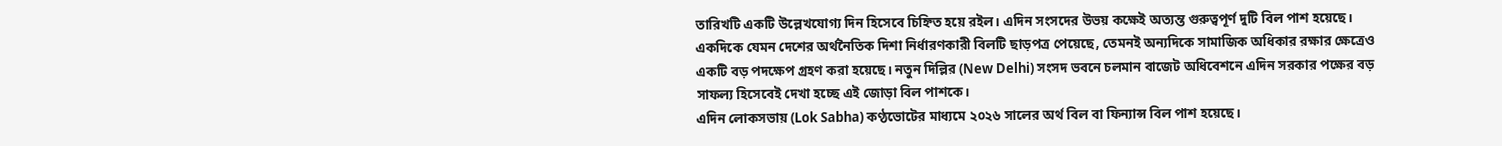তারিখটি একটি উল্লেখযোগ্য দিন হিসেবে চিহ্নিত হয়ে রইল। এদিন সংসদের উভয় কক্ষেই অত্যন্ত গুরুত্বপূর্ণ দুটি বিল পাশ হয়েছে। একদিকে যেমন দেশের অর্থনৈতিক দিশা নির্ধারণকারী বিলটি ছাড়পত্র পেয়েছে, তেমনই অন্যদিকে সামাজিক অধিকার রক্ষার ক্ষেত্রেও একটি বড় পদক্ষেপ গ্রহণ করা হয়েছে। নতুন দিল্লির (New Delhi) সংসদ ভবনে চলমান বাজেট অধিবেশনে এদিন সরকার পক্ষের বড় সাফল্য হিসেবেই দেখা হচ্ছে এই জোড়া বিল পাশকে।
এদিন লোকসভায় (Lok Sabha) কণ্ঠভোটের মাধ্যমে ২০২৬ সালের অর্থ বিল বা ফিন্যান্স বিল পাশ হয়েছে।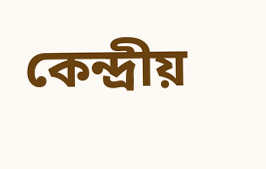কেন্দ্রীয়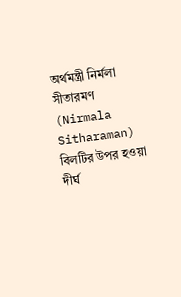অর্থমন্ত্রী নির্মলা সীতারমণ (Nirmala Sitharaman) বিলটির উপর হওয়া দীর্ঘ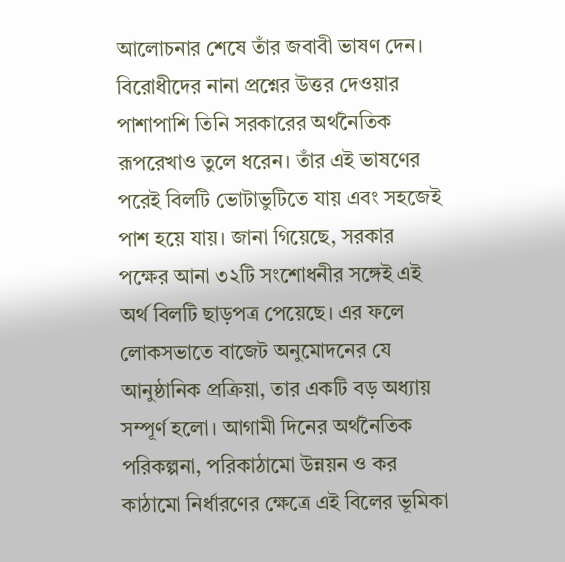আলোচনার শেষে তাঁর জবাবী ভাষণ দেন। বিরোধীদের নানা প্রশ্নের উত্তর দেওয়ার পাশাপাশি তিনি সরকারের অর্থনৈতিক রূপরেখাও তুলে ধরেন। তাঁর এই ভাষণের পরেই বিলটি ভোটাভুটিতে যায় এবং সহজেই পাশ হয়ে যায়। জানা গিয়েছে, সরকার পক্ষের আনা ৩২টি সংশোধনীর সঙ্গেই এই অর্থ বিলটি ছাড়পত্র পেয়েছে। এর ফলে লোকসভাতে বাজেট অনুমোদনের যে আনুষ্ঠানিক প্রক্রিয়া, তার একটি বড় অধ্যায় সম্পূর্ণ হলো। আগামী দিনের অর্থনৈতিক পরিকল্পনা, পরিকাঠামো উন্নয়ন ও কর কাঠামো নির্ধারণের ক্ষেত্রে এই বিলের ভূমিকা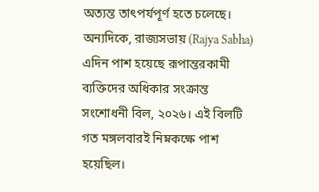অত্যন্ত তাৎপর্যপূর্ণ হতে চলেছে।
অন্যদিকে, রাজ্যসভায় (Rajya Sabha) এদিন পাশ হয়েছে রূপান্তরকামী ব্যক্তিদের অধিকার সংক্রান্ত সংশোধনী বিল, ২০২৬। এই বিলটি গত মঙ্গলবারই নিম্নকক্ষে পাশ হয়েছিল।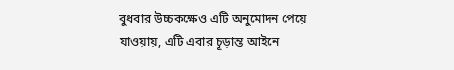বুধবার উচ্চকক্ষেও এটি অনুমোদন পেয়ে যাওয়ায়, এটি এবার চূড়ান্ত আইনে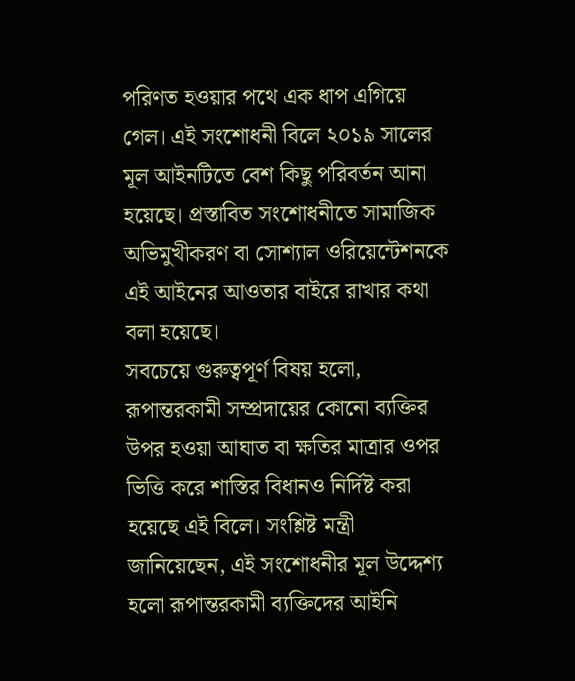পরিণত হওয়ার পথে এক ধাপ এগিয়ে গেল। এই সংশোধনী বিলে ২০১৯ সালের মূল আইনটিতে বেশ কিছু পরিবর্তন আনা হয়েছে। প্রস্তাবিত সংশোধনীতে সামাজিক অভিমুখীকরণ বা সোশ্যাল ওরিয়েন্টেশনকে এই আইনের আওতার বাইরে রাখার কথা বলা হয়েছে।
সবচেয়ে গুরুত্বপূর্ণ বিষয় হলো, রূপান্তরকামী সম্প্রদায়ের কোনো ব্যক্তির উপর হওয়া আঘাত বা ক্ষতির মাত্রার ওপর ভিত্তি করে শাস্তির বিধানও নির্দিষ্ট করা হয়েছে এই বিলে। সংশ্লিষ্ট মন্ত্রী জানিয়েছেন, এই সংশোধনীর মূল উদ্দেশ্য হলো রূপান্তরকামী ব্যক্তিদের আইনি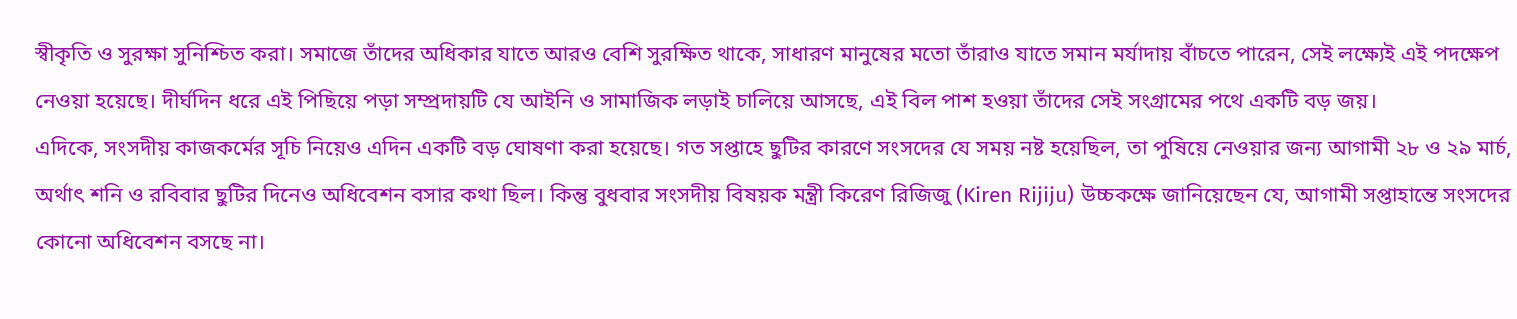স্বীকৃতি ও সুরক্ষা সুনিশ্চিত করা। সমাজে তাঁদের অধিকার যাতে আরও বেশি সুরক্ষিত থাকে, সাধারণ মানুষের মতো তাঁরাও যাতে সমান মর্যাদায় বাঁচতে পারেন, সেই লক্ষ্যেই এই পদক্ষেপ নেওয়া হয়েছে। দীর্ঘদিন ধরে এই পিছিয়ে পড়া সম্প্রদায়টি যে আইনি ও সামাজিক লড়াই চালিয়ে আসছে, এই বিল পাশ হওয়া তাঁদের সেই সংগ্রামের পথে একটি বড় জয়।
এদিকে, সংসদীয় কাজকর্মের সূচি নিয়েও এদিন একটি বড় ঘোষণা করা হয়েছে। গত সপ্তাহে ছুটির কারণে সংসদের যে সময় নষ্ট হয়েছিল, তা পুষিয়ে নেওয়ার জন্য আগামী ২৮ ও ২৯ মার্চ, অর্থাৎ শনি ও রবিবার ছুটির দিনেও অধিবেশন বসার কথা ছিল। কিন্তু বুধবার সংসদীয় বিষয়ক মন্ত্রী কিরেণ রিজিজু (Kiren Rijiju) উচ্চকক্ষে জানিয়েছেন যে, আগামী সপ্তাহান্তে সংসদের কোনো অধিবেশন বসছে না।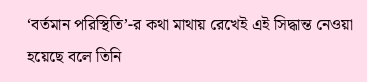‘বর্তমান পরিস্থিতি’-র কথা মাথায় রেখেই এই সিদ্ধান্ত নেওয়া হয়েছে বলে তিনি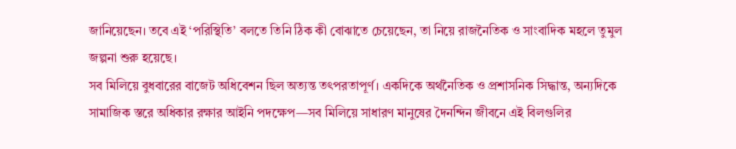জানিয়েছেন। তবে এই ‘পরিস্থিতি’ বলতে তিনি ঠিক কী বোঝাতে চেয়েছেন, তা নিয়ে রাজনৈতিক ও সাংবাদিক মহলে তুমুল জল্পনা শুরু হয়েছে।
সব মিলিয়ে বুধবারের বাজেট অধিবেশন ছিল অত্যন্ত তৎপরতাপূর্ণ। একদিকে অর্থনৈতিক ও প্রশাসনিক সিদ্ধান্ত, অন্যদিকে সামাজিক স্তরে অধিকার রক্ষার আইনি পদক্ষেপ—সব মিলিয়ে সাধারণ মানুষের দৈনন্দিন জীবনে এই বিলগুলির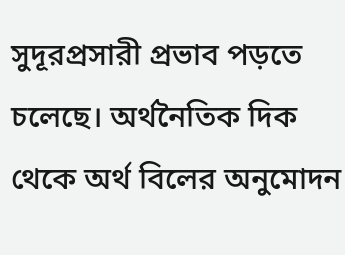সুদূরপ্রসারী প্রভাব পড়তে চলেছে। অর্থনৈতিক দিক থেকে অর্থ বিলের অনুমোদন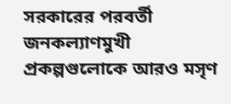সরকারের পরবর্তী জনকল্যাণমুখী প্রকল্পগুলোকে আরও মসৃণ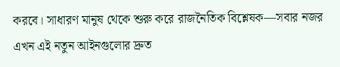করবে। সাধারণ মানুষ থেকে শুরু করে রাজনৈতিক বিশ্লেষক—সবার নজর এখন এই নতুন আইনগুলোর দ্রুত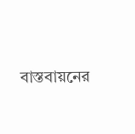বাস্তবায়নের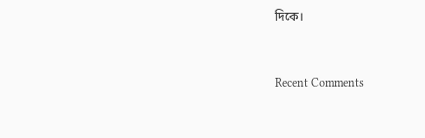দিকে।


Recent Comments